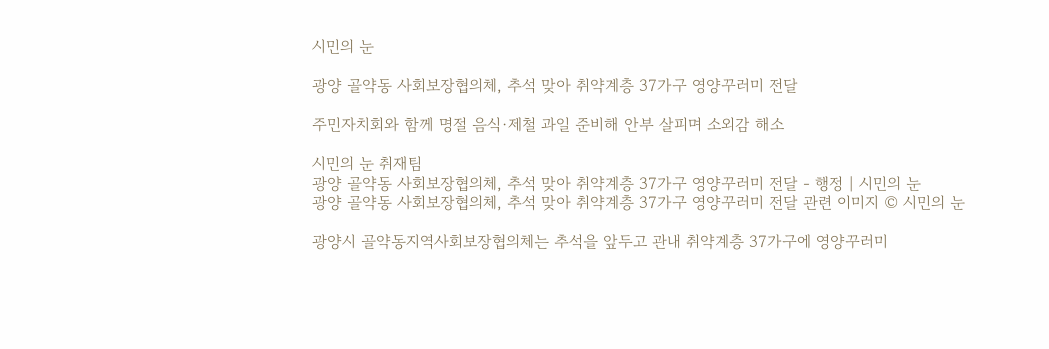시민의 눈

광양 골약동 사회보장협의체, 추석 맞아 취약계층 37가구 영양꾸러미 전달

주민자치회와 함께 명절 음식·제철 과일 준비해 안부 살피며 소외감 해소

시민의 눈 취재팀
광양 골약동 사회보장협의체, 추석 맞아 취약계층 37가구 영양꾸러미 전달 - 행정 | 시민의 눈
광양 골약동 사회보장협의체, 추석 맞아 취약계층 37가구 영양꾸러미 전달 관련 이미지 © 시민의 눈

광양시 골약동지역사회보장협의체는 추석을 앞두고 관내 취약계층 37가구에 영양꾸러미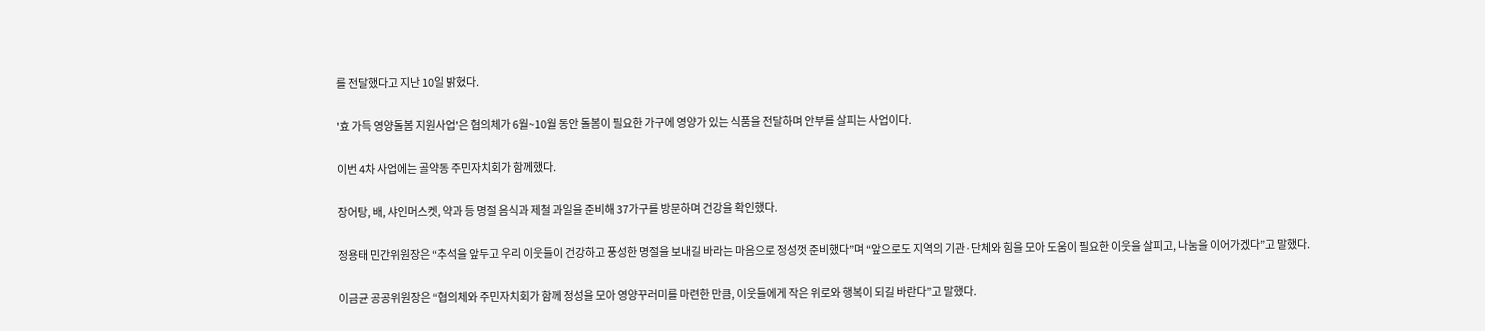를 전달했다고 지난 10일 밝혔다.

'효 가득 영양돌봄 지원사업'은 협의체가 6월~10월 동안 돌봄이 필요한 가구에 영양가 있는 식품을 전달하며 안부를 살피는 사업이다.

이번 4차 사업에는 골약동 주민자치회가 함께했다.

장어탕, 배, 샤인머스켓, 약과 등 명절 음식과 제철 과일을 준비해 37가구를 방문하며 건강을 확인했다.

정용태 민간위원장은 “추석을 앞두고 우리 이웃들이 건강하고 풍성한 명절을 보내길 바라는 마음으로 정성껏 준비했다”며 “앞으로도 지역의 기관·단체와 힘을 모아 도움이 필요한 이웃을 살피고, 나눔을 이어가겠다”고 말했다.

이금균 공공위원장은 “협의체와 주민자치회가 함께 정성을 모아 영양꾸러미를 마련한 만큼, 이웃들에게 작은 위로와 행복이 되길 바란다”고 말했다.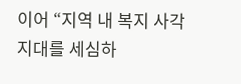이어 “지역 내 복지 사각지대를 세심하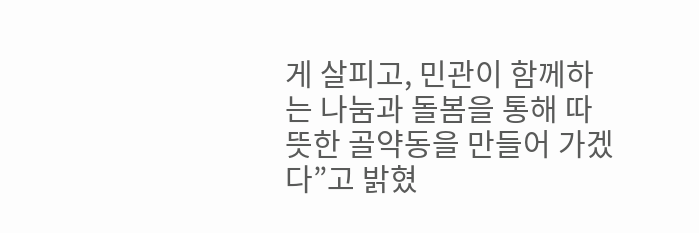게 살피고, 민관이 함께하는 나눔과 돌봄을 통해 따뜻한 골약동을 만들어 가겠다”고 밝혔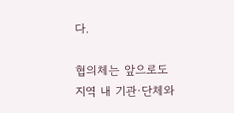다.

협의체는 앞으로도 지역 내 기관·단체와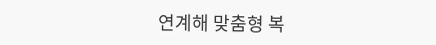연계해 맞춤형 복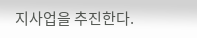지사업을 추진한다.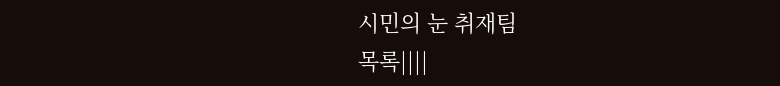시민의 눈 취재팀
목록||||